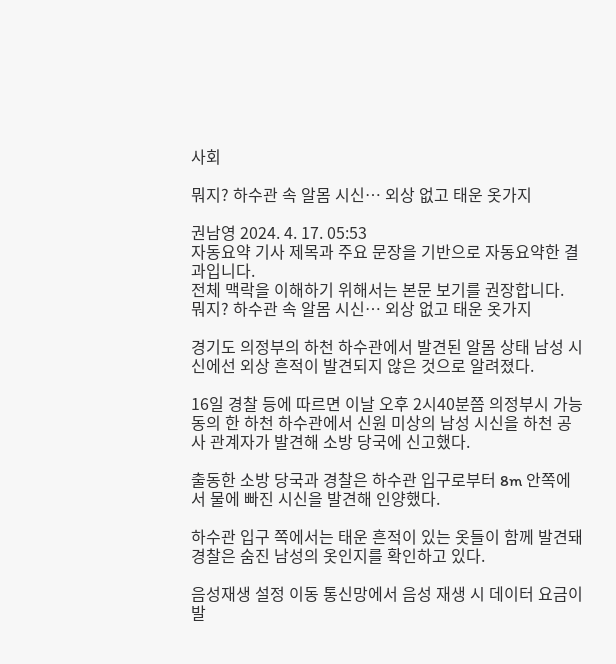사회

뭐지? 하수관 속 알몸 시신… 외상 없고 태운 옷가지

권남영 2024. 4. 17. 05:53
자동요약 기사 제목과 주요 문장을 기반으로 자동요약한 결과입니다.
전체 맥락을 이해하기 위해서는 본문 보기를 권장합니다.
뭐지? 하수관 속 알몸 시신… 외상 없고 태운 옷가지

경기도 의정부의 하천 하수관에서 발견된 알몸 상태 남성 시신에선 외상 흔적이 발견되지 않은 것으로 알려졌다.

16일 경찰 등에 따르면 이날 오후 2시40분쯤 의정부시 가능동의 한 하천 하수관에서 신원 미상의 남성 시신을 하천 공사 관계자가 발견해 소방 당국에 신고했다.

출동한 소방 당국과 경찰은 하수관 입구로부터 8m 안쪽에서 물에 빠진 시신을 발견해 인양했다.

하수관 입구 쪽에서는 태운 흔적이 있는 옷들이 함께 발견돼 경찰은 숨진 남성의 옷인지를 확인하고 있다.

음성재생 설정 이동 통신망에서 음성 재생 시 데이터 요금이 발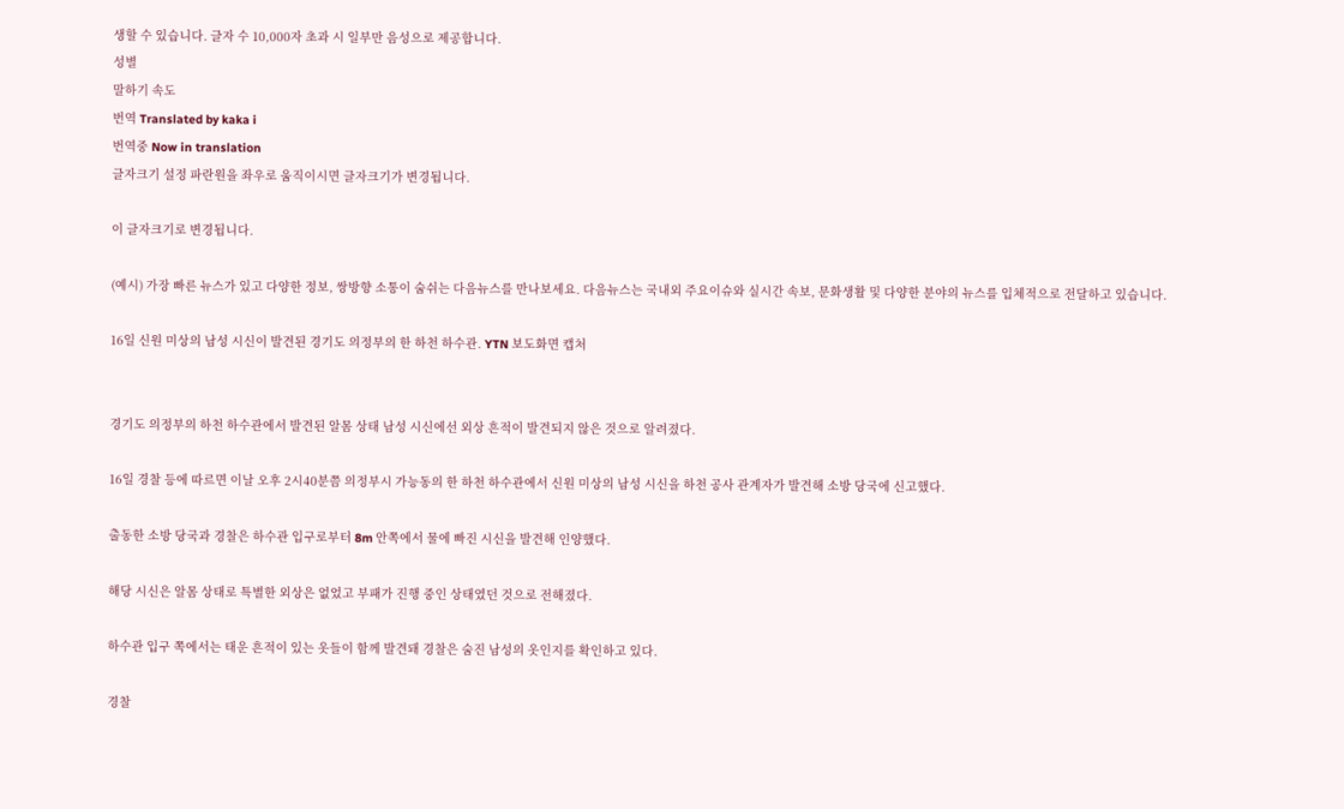생할 수 있습니다. 글자 수 10,000자 초과 시 일부만 음성으로 제공합니다.
성별
말하기 속도
번역 Translated by kaka i
번역중 Now in translation
글자크기 설정 파란원을 좌우로 움직이시면 글자크기가 변경됩니다.

이 글자크기로 변경됩니다.

(예시) 가장 빠른 뉴스가 있고 다양한 정보, 쌍방향 소통이 숨쉬는 다음뉴스를 만나보세요. 다음뉴스는 국내외 주요이슈와 실시간 속보, 문화생활 및 다양한 분야의 뉴스를 입체적으로 전달하고 있습니다.

16일 신원 미상의 남성 시신이 발견된 경기도 의정부의 한 하천 하수관. YTN 보도화면 캡처


경기도 의정부의 하천 하수관에서 발견된 알몸 상태 남성 시신에선 외상 흔적이 발견되지 않은 것으로 알려졌다.

16일 경찰 등에 따르면 이날 오후 2시40분쯤 의정부시 가능동의 한 하천 하수관에서 신원 미상의 남성 시신을 하천 공사 관계자가 발견해 소방 당국에 신고했다.

출동한 소방 당국과 경찰은 하수관 입구로부터 8m 안쪽에서 물에 빠진 시신을 발견해 인양했다.

해당 시신은 알몸 상태로 특별한 외상은 없었고 부패가 진행 중인 상태였던 것으로 전해졌다.

하수관 입구 쪽에서는 태운 흔적이 있는 옷들이 함께 발견돼 경찰은 숨진 남성의 옷인지를 확인하고 있다.

경찰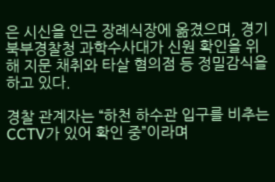은 시신을 인근 장례식장에 옮겼으며, 경기북부경찰청 과학수사대가 신원 확인을 위해 지문 채취와 타살 혐의점 등 정밀감식을 하고 있다.

경찰 관계자는 “하천 하수관 입구를 비추는 CCTV가 있어 확인 중”이라며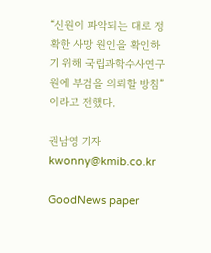“신원이 파악되는 대로 정확한 사망 원인을 확인하기 위해 국립과학수사연구원에 부검을 의뢰할 방침”이라고 전했다.

권남영 기자 kwonny@kmib.co.kr

GoodNews paper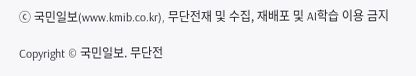ⓒ 국민일보(www.kmib.co.kr), 무단전재 및 수집, 재배포 및 AI학습 이용 금지

Copyright © 국민일보. 무단전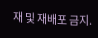재 및 재배포 금지.